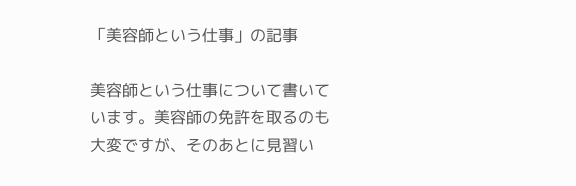「美容師という仕事」の記事

美容師という仕事について書いています。美容師の免許を取るのも大変ですが、そのあとに見習い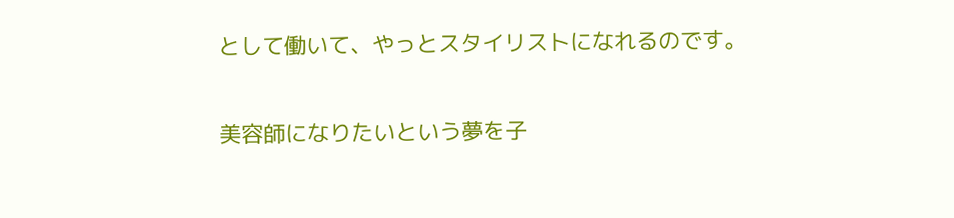として働いて、やっとスタイリストになれるのです。

美容師になりたいという夢を子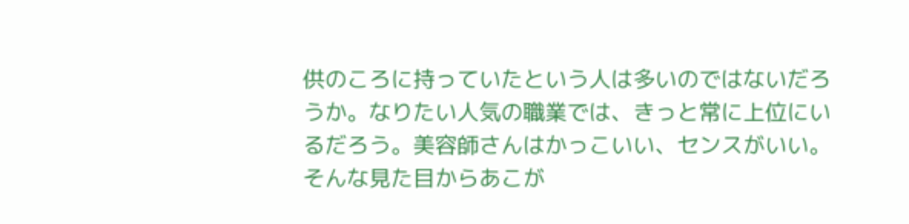供のころに持っていたという人は多いのではないだろうか。なりたい人気の職業では、きっと常に上位にいるだろう。美容師さんはかっこいい、センスがいい。そんな見た目からあこが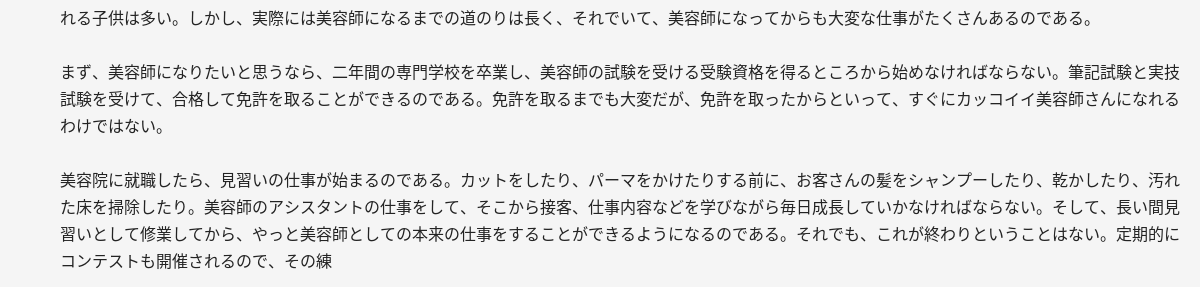れる子供は多い。しかし、実際には美容師になるまでの道のりは長く、それでいて、美容師になってからも大変な仕事がたくさんあるのである。

まず、美容師になりたいと思うなら、二年間の専門学校を卒業し、美容師の試験を受ける受験資格を得るところから始めなければならない。筆記試験と実技試験を受けて、合格して免許を取ることができるのである。免許を取るまでも大変だが、免許を取ったからといって、すぐにカッコイイ美容師さんになれるわけではない。

美容院に就職したら、見習いの仕事が始まるのである。カットをしたり、パーマをかけたりする前に、お客さんの髪をシャンプーしたり、乾かしたり、汚れた床を掃除したり。美容師のアシスタントの仕事をして、そこから接客、仕事内容などを学びながら毎日成長していかなければならない。そして、長い間見習いとして修業してから、やっと美容師としての本来の仕事をすることができるようになるのである。それでも、これが終わりということはない。定期的にコンテストも開催されるので、その練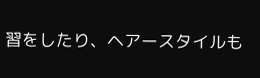習をしたり、ヘアースタイルも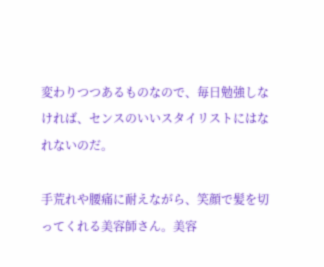変わりつつあるものなので、毎日勉強しなければ、センスのいいスタイリストにはなれないのだ。

手荒れや腰痛に耐えながら、笑顔で髪を切ってくれる美容師さん。美容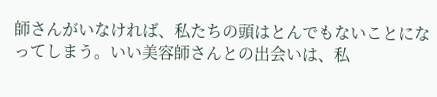師さんがいなければ、私たちの頭はとんでもないことになってしまう。いい美容師さんとの出会いは、私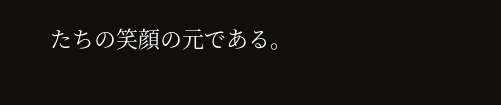たちの笑顔の元である。